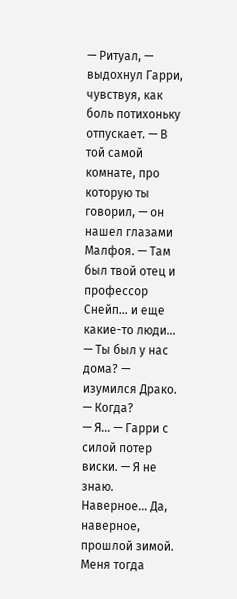— Ритуал, — выдохнул Гарри, чувствуя, как боль потихоньку отпускает. — В той самой комнате, про которую ты говорил, — он нашел глазами Малфоя. — Там был твой отец и профессор Снейп… и еще какие-то люди…
— Ты был у нас дома? — изумился Драко. — Когда?
— Я… — Гарри с силой потер виски. — Я не знаю. Наверное… Да, наверное, прошлой зимой. Меня тогда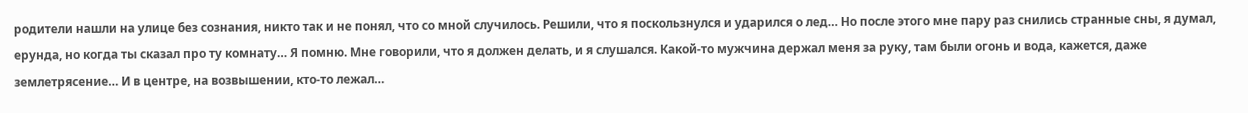родители нашли на улице без сознания, никто так и не понял, что со мной случилось. Решили, что я поскользнулся и ударился о лед… Но после этого мне пару раз снились странные сны, я думал, ерунда, но когда ты сказал про ту комнату… Я помню. Мне говорили, что я должен делать, и я слушался. Какой-то мужчина держал меня за руку, там были огонь и вода, кажется, даже землетрясение… И в центре, на возвышении, кто-то лежал…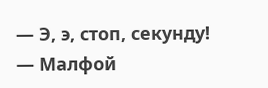— Э, э, стоп, секунду! — Малфой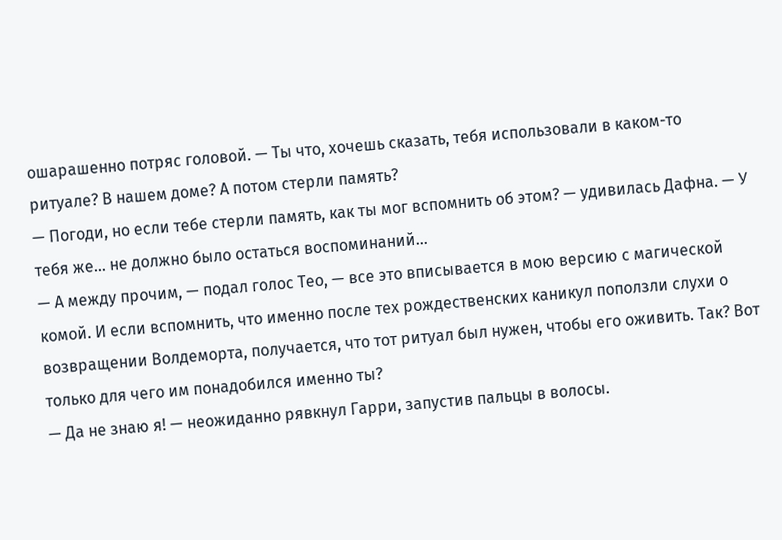ошарашенно потряс головой. — Ты что, хочешь сказать, тебя использовали в каком-то ритуале? В нашем доме? А потом стерли память?
— Погоди, но если тебе стерли память, как ты мог вспомнить об этом? — удивилась Дафна. — У тебя же… не должно было остаться воспоминаний…
— А между прочим, — подал голос Тео, — все это вписывается в мою версию с магической комой. И если вспомнить, что именно после тех рождественских каникул поползли слухи о возвращении Волдеморта, получается, что тот ритуал был нужен, чтобы его оживить. Так? Вот только для чего им понадобился именно ты?
— Да не знаю я! — неожиданно рявкнул Гарри, запустив пальцы в волосы.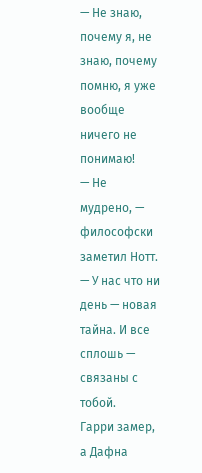— Не знаю, почему я, не знаю, почему помню, я уже вообще ничего не понимаю!
— Не мудрено, — философски заметил Нотт. — У нас что ни день — новая тайна. И все сплошь — связаны с тобой.
Гарри замер, а Дафна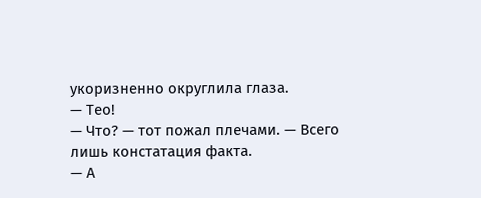укоризненно округлила глаза.
— Тео!
— Что? — тот пожал плечами. — Всего лишь констатация факта.
— А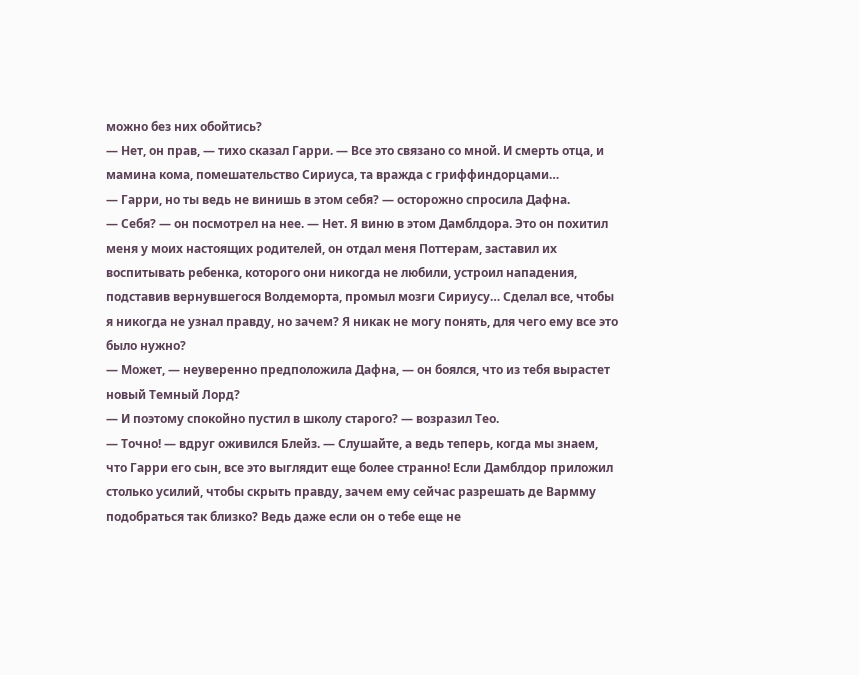можно без них обойтись?
— Нет, он прав, — тихо сказал Гарри. — Все это связано со мной. И смерть отца, и мамина кома, помешательство Сириуса, та вражда с гриффиндорцами…
— Гарри, но ты ведь не винишь в этом себя? — осторожно спросила Дафна.
— Себя? — он посмотрел на нее. — Нет. Я виню в этом Дамблдора. Это он похитил меня у моих настоящих родителей, он отдал меня Поттерам, заставил их воспитывать ребенка, которого они никогда не любили, устроил нападения, подставив вернувшегося Волдеморта, промыл мозги Сириусу… Сделал все, чтобы я никогда не узнал правду, но зачем? Я никак не могу понять, для чего ему все это было нужно?
— Может, — неуверенно предположила Дафна, — он боялся, что из тебя вырастет новый Темный Лорд?
— И поэтому спокойно пустил в школу старого? — возразил Тео.
— Точно! — вдруг оживился Блейз. — Слушайте, а ведь теперь, когда мы знаем, что Гарри его сын, все это выглядит еще более странно! Если Дамблдор приложил столько усилий, чтобы скрыть правду, зачем ему сейчас разрешать де Вармму подобраться так близко? Ведь даже если он о тебе еще не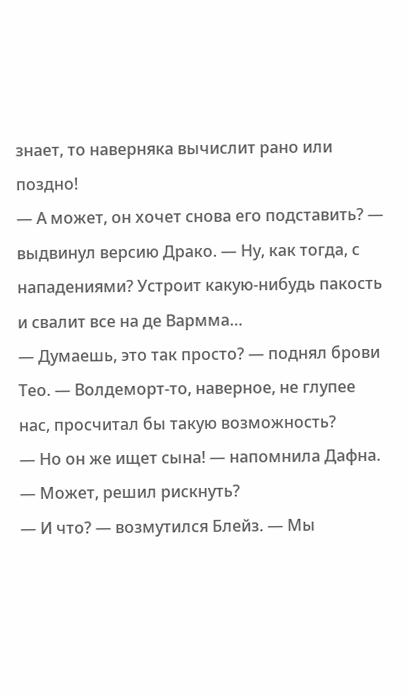знает, то наверняка вычислит рано или поздно!
— А может, он хочет снова его подставить? — выдвинул версию Драко. — Ну, как тогда, с нападениями? Устроит какую-нибудь пакость и свалит все на де Вармма…
— Думаешь, это так просто? — поднял брови Тео. — Волдеморт-то, наверное, не глупее нас, просчитал бы такую возможность?
— Но он же ищет сына! — напомнила Дафна. — Может, решил рискнуть?
— И что? — возмутился Блейз. — Мы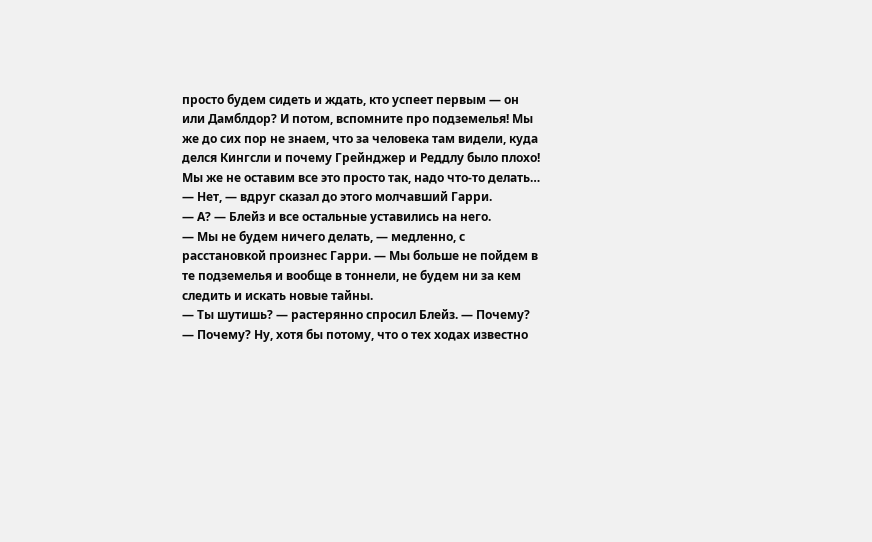просто будем сидеть и ждать, кто успеет первым — он или Дамблдор? И потом, вспомните про подземелья! Мы же до сих пор не знаем, что за человека там видели, куда делся Кингсли и почему Грейнджер и Реддлу было плохо! Мы же не оставим все это просто так, надо что-то делать…
— Нет, — вдруг сказал до этого молчавший Гарри.
— А? — Блейз и все остальные уставились на него.
— Мы не будем ничего делать, — медленно, с расстановкой произнес Гарри. — Мы больше не пойдем в те подземелья и вообще в тоннели, не будем ни за кем следить и искать новые тайны.
— Ты шутишь? — растерянно спросил Блейз. — Почему?
— Почему? Ну, хотя бы потому, что о тех ходах известно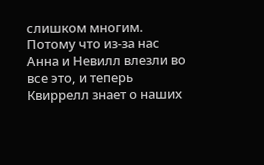слишком многим. Потому что из-за нас Анна и Невилл влезли во все это, и теперь Квиррелл знает о наших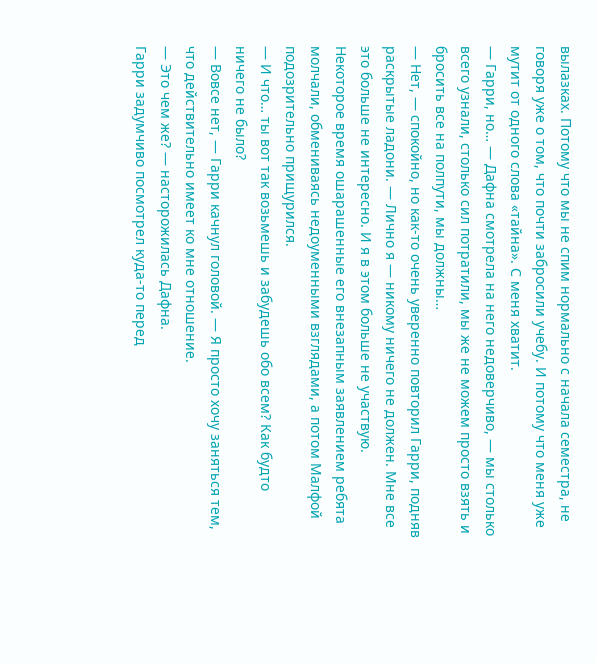вылазках. Потому что мы не спим нормально с начала семестра, не говоря уже о том, что почти забросили учебу. И потому что меня уже мутит от одного слова «тайна». С меня хватит.
— Гарри, но… — Дафна смотрела на него недоверчиво, — мы столько всего узнали, столько сил потратили, мы же не можем просто взять и бросить все на полпути, мы должны…
— Нет, — спокойно, но как-то очень уверенно повторил Гарри, подняв раскрытые ладони. — Лично я — никому ничего не должен. Мне все это больше не интересно. И я в этом больше не участвую.
Некоторое время ошарашенные его внезапным заявлением ребята молчали, обмениваясь недоуменными взглядами, а потом Малфой подозрительно прищурился.
— И что… ты вот так возьмешь и забудешь обо всем? Как будто ничего не было?
— Вовсе нет, — Гарри качнул головой. — Я просто хочу заняться тем, что действительно имеет ко мне отношение.
— Это чем же? — насторожилась Дафна.
Гарри задумчиво посмотрел куда-то перед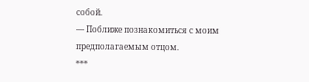собой.
— Поближе познакомиться с моим предполагаемым отцом.
***